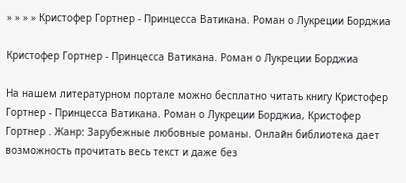» » » » Кристофер Гортнер - Принцесса Ватикана. Роман о Лукреции Борджиа

Кристофер Гортнер - Принцесса Ватикана. Роман о Лукреции Борджиа

На нашем литературном портале можно бесплатно читать книгу Кристофер Гортнер - Принцесса Ватикана. Роман о Лукреции Борджиа, Кристофер Гортнер . Жанр: Зарубежные любовные романы. Онлайн библиотека дает возможность прочитать весь текст и даже без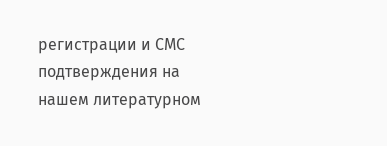регистрации и СМС подтверждения на нашем литературном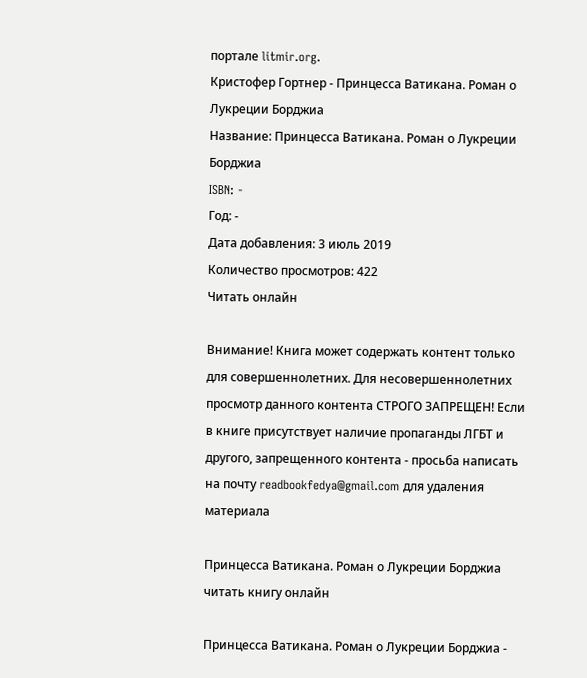портале litmir.org.
Кристофер Гортнер - Принцесса Ватикана. Роман о Лукреции Борджиа
Название: Принцесса Ватикана. Роман о Лукреции Борджиа
ISBN: -
Год: -
Дата добавления: 3 июль 2019
Количество просмотров: 422
Читать онлайн

Внимание! Книга может содержать контент только для совершеннолетних. Для несовершеннолетних просмотр данного контента СТРОГО ЗАПРЕЩЕН! Если в книге присутствует наличие пропаганды ЛГБТ и другого, запрещенного контента - просьба написать на почту readbookfedya@gmail.com для удаления материала

Принцесса Ватикана. Роман о Лукреции Борджиа читать книгу онлайн

Принцесса Ватикана. Роман о Лукреции Борджиа -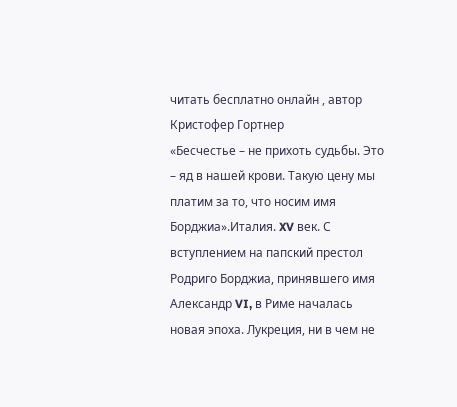читать бесплатно онлайн , автор Кристофер Гортнер
«Бесчестье – не прихоть судьбы. Это – яд в нашей крови. Такую цену мы платим за то, что носим имя Борджиа».Италия. XV век. С вступлением на папский престол Родриго Борджиа, принявшего имя Александр VI, в Риме началась новая эпоха. Лукреция, ни в чем не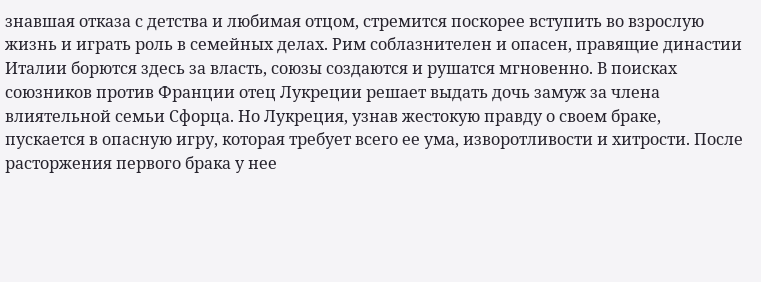знавшая отказа с детства и любимая отцом, стремится поскорее вступить во взрослую жизнь и играть роль в семейных делах. Рим соблазнителен и опасен, правящие династии Италии борются здесь за власть, союзы создаются и рушатся мгновенно. В поисках союзников против Франции отец Лукреции решает выдать дочь замуж за члена влиятельной семьи Сфорца. Но Лукреция, узнав жестокую правду о своем браке, пускается в опасную игру, которая требует всего ее ума, изворотливости и хитрости. После расторжения первого брака у нее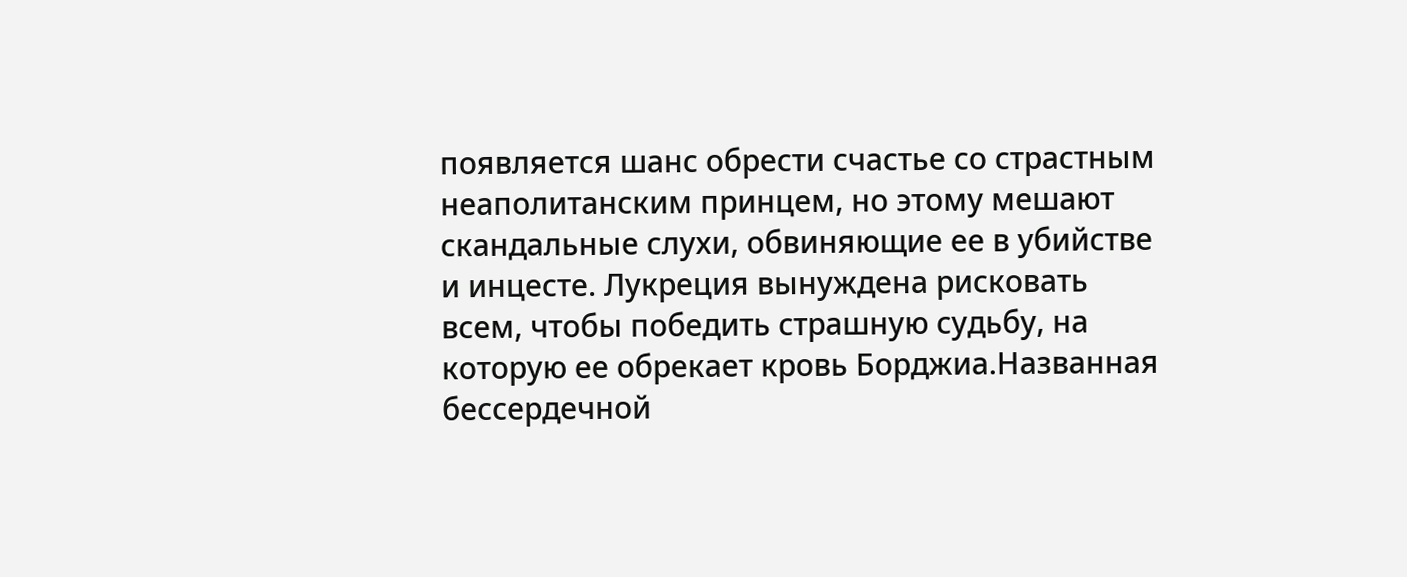появляется шанс обрести счастье со страстным неаполитанским принцем, но этому мешают скандальные слухи, обвиняющие ее в убийстве и инцесте. Лукреция вынуждена рисковать всем, чтобы победить страшную судьбу, на которую ее обрекает кровь Борджиа.Названная бессердечной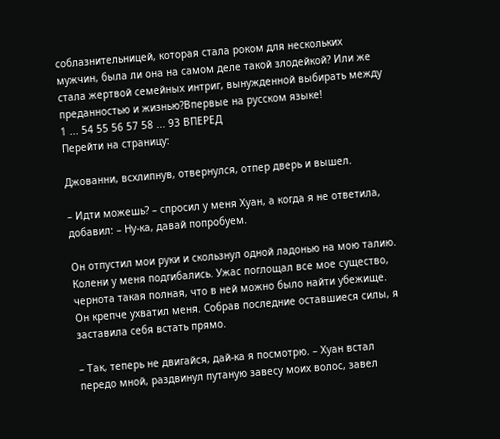соблазнительницей, которая стала роком для нескольких мужчин, была ли она на самом деле такой злодейкой? Или же стала жертвой семейных интриг, вынужденной выбирать между преданностью и жизнью?Впервые на русском языке!
1 ... 54 55 56 57 58 ... 93 ВПЕРЕД
Перейти на страницу:

Джованни, всхлипнув, отвернулся, отпер дверь и вышел.

– Идти можешь? – спросил у меня Хуан, а когда я не ответила, добавил: – Ну-ка, давай попробуем.

Он отпустил мои руки и скользнул одной ладонью на мою талию. Колени у меня подгибались. Ужас поглощал все мое существо, чернота такая полная, что в ней можно было найти убежище. Он крепче ухватил меня. Собрав последние оставшиеся силы, я заставила себя встать прямо.

– Так, теперь не двигайся, дай-ка я посмотрю. – Хуан встал передо мной, раздвинул путаную завесу моих волос, завел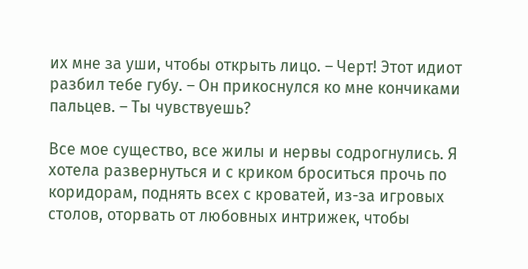их мне за уши, чтобы открыть лицо. – Черт! Этот идиот разбил тебе губу. – Он прикоснулся ко мне кончиками пальцев. – Ты чувствуешь?

Все мое существо, все жилы и нервы содрогнулись. Я хотела развернуться и с криком броситься прочь по коридорам, поднять всех с кроватей, из-за игровых столов, оторвать от любовных интрижек, чтобы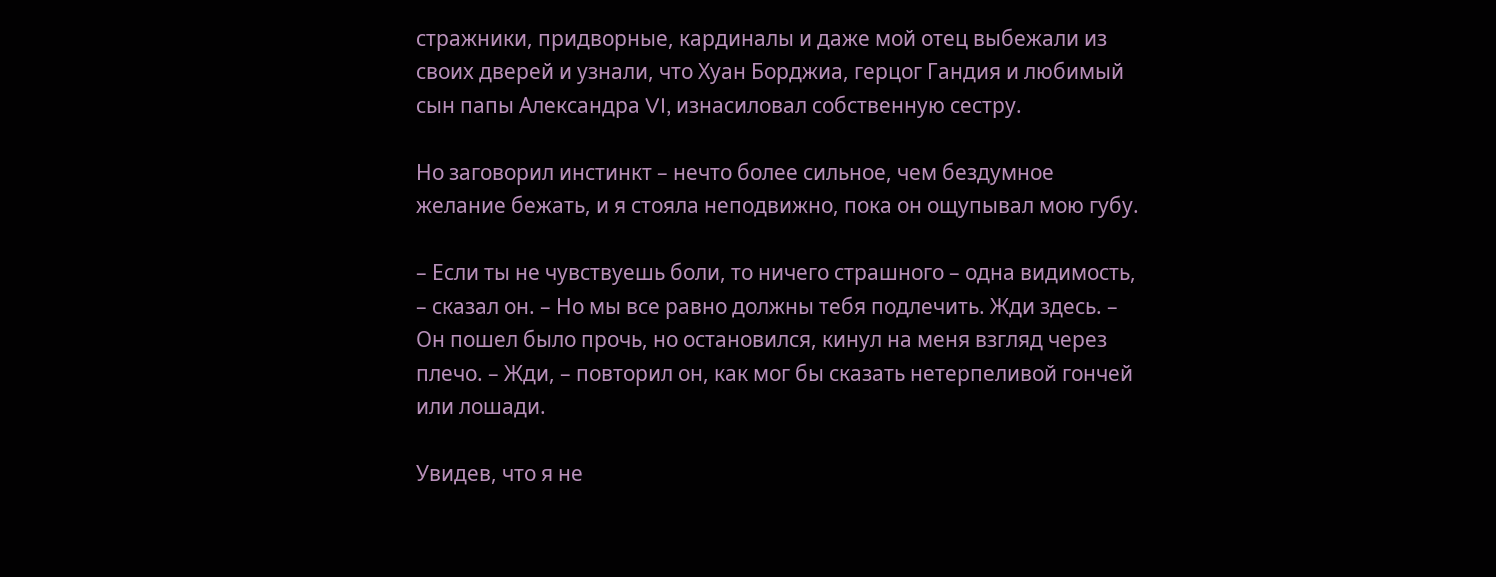стражники, придворные, кардиналы и даже мой отец выбежали из своих дверей и узнали, что Хуан Борджиа, герцог Гандия и любимый сын папы Александра VI, изнасиловал собственную сестру.

Но заговорил инстинкт – нечто более сильное, чем бездумное желание бежать, и я стояла неподвижно, пока он ощупывал мою губу.

– Если ты не чувствуешь боли, то ничего страшного – одна видимость, – сказал он. – Но мы все равно должны тебя подлечить. Жди здесь. – Он пошел было прочь, но остановился, кинул на меня взгляд через плечо. – Жди, – повторил он, как мог бы сказать нетерпеливой гончей или лошади.

Увидев, что я не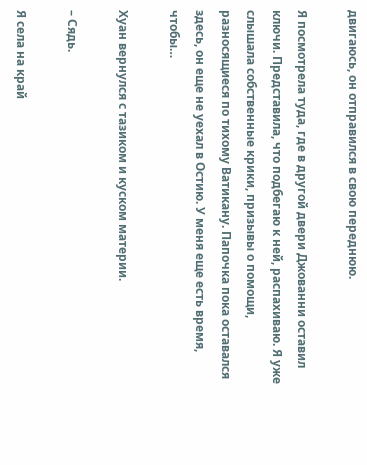двигаюсь, он отправился в свою переднюю.

Я посмотрела туда, где в другой двери Джованни оставил ключи. Представила, что подбегаю к ней, распахиваю. Я уже слышала собственные крики, призывы о помощи, разносящиеся по тихому Ватикану. Папочка пока оставался здесь, он еще не уехал в Остию. У меня еще есть время, чтобы…

Хуан вернулся с тазиком и куском материи.

– Сядь.

Я села на край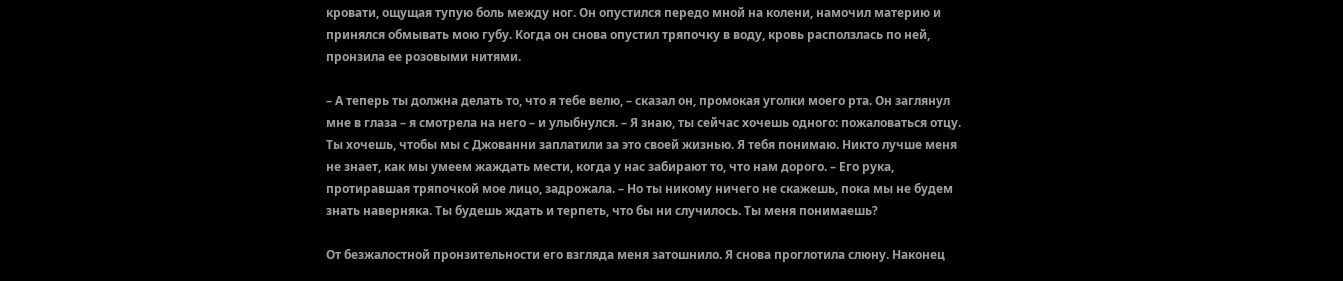кровати, ощущая тупую боль между ног. Он опустился передо мной на колени, намочил материю и принялся обмывать мою губу. Когда он снова опустил тряпочку в воду, кровь расползлась по ней, пронзила ее розовыми нитями.

– А теперь ты должна делать то, что я тебе велю, – сказал он, промокая уголки моего рта. Он заглянул мне в глаза – я смотрела на него – и улыбнулся. – Я знаю, ты сейчас хочешь одного: пожаловаться отцу. Ты хочешь, чтобы мы с Джованни заплатили за это своей жизнью. Я тебя понимаю. Никто лучше меня не знает, как мы умеем жаждать мести, когда у нас забирают то, что нам дорого. – Его рука, протиравшая тряпочкой мое лицо, задрожала. – Но ты никому ничего не скажешь, пока мы не будем знать наверняка. Ты будешь ждать и терпеть, что бы ни случилось. Ты меня понимаешь?

От безжалостной пронзительности его взгляда меня затошнило. Я снова проглотила слюну. Наконец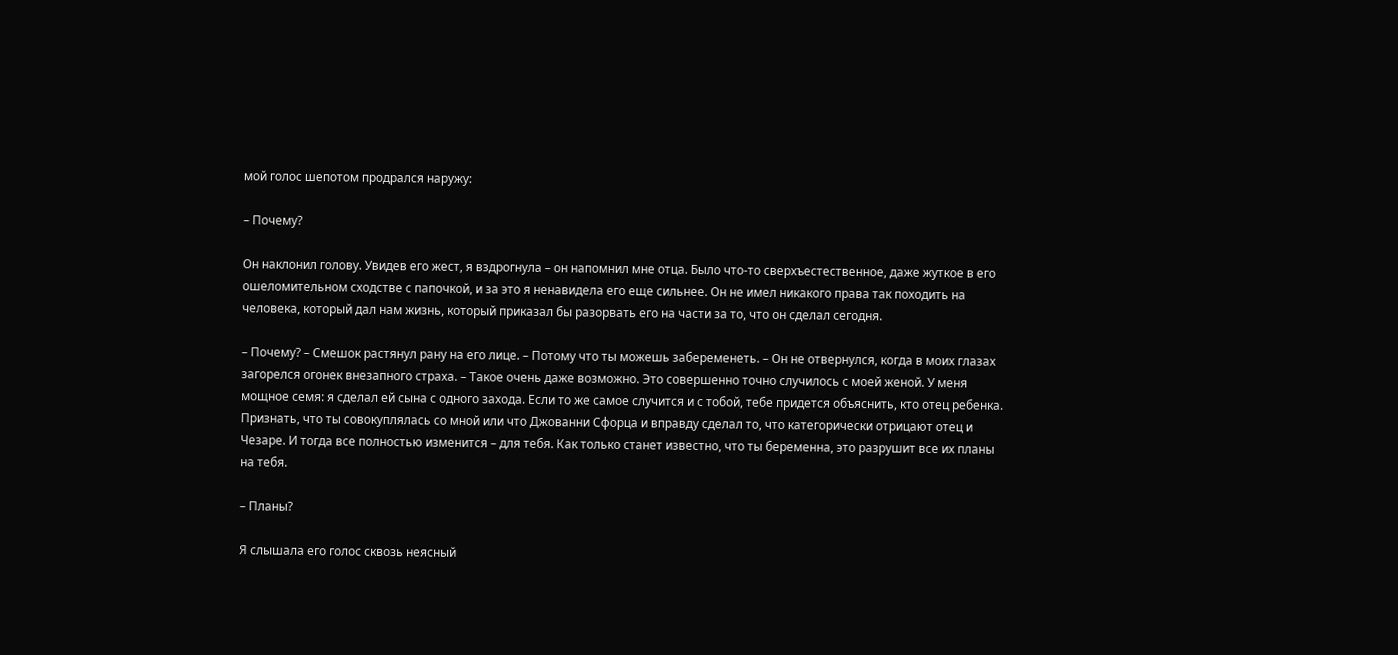мой голос шепотом продрался наружу:

– Почему?

Он наклонил голову. Увидев его жест, я вздрогнула – он напомнил мне отца. Было что-то сверхъестественное, даже жуткое в его ошеломительном сходстве с папочкой, и за это я ненавидела его еще сильнее. Он не имел никакого права так походить на человека, который дал нам жизнь, который приказал бы разорвать его на части за то, что он сделал сегодня.

– Почему? – Смешок растянул рану на его лице. – Потому что ты можешь забеременеть. – Он не отвернулся, когда в моих глазах загорелся огонек внезапного страха. – Такое очень даже возможно. Это совершенно точно случилось с моей женой. У меня мощное семя: я сделал ей сына с одного захода. Если то же самое случится и с тобой, тебе придется объяснить, кто отец ребенка. Признать, что ты совокуплялась со мной или что Джованни Сфорца и вправду сделал то, что категорически отрицают отец и Чезаре. И тогда все полностью изменится – для тебя. Как только станет известно, что ты беременна, это разрушит все их планы на тебя.

– Планы?

Я слышала его голос сквозь неясный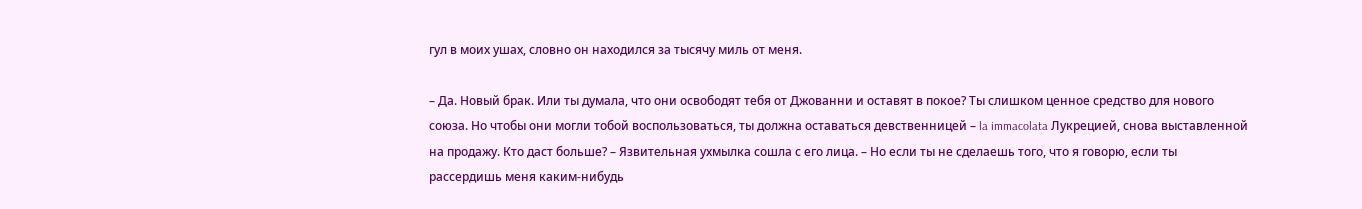гул в моих ушах, словно он находился за тысячу миль от меня.

– Да. Новый брак. Или ты думала, что они освободят тебя от Джованни и оставят в покое? Ты слишком ценное средство для нового союза. Но чтобы они могли тобой воспользоваться, ты должна оставаться девственницей – la immacolata Лукрецией, снова выставленной на продажу. Кто даст больше? – Язвительная ухмылка сошла с его лица. – Но если ты не сделаешь того, что я говорю, если ты рассердишь меня каким-нибудь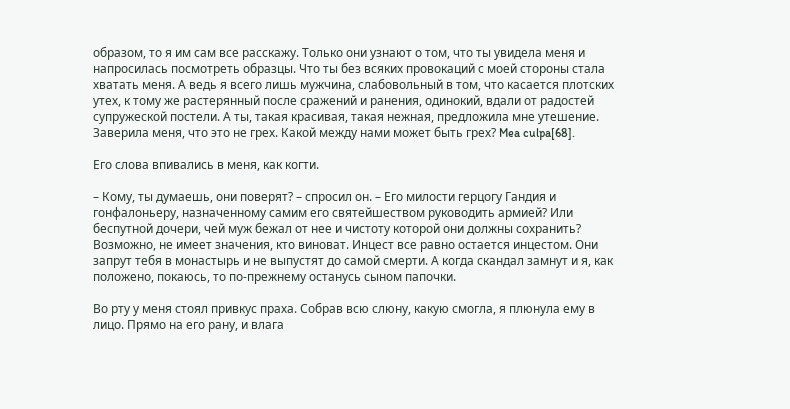образом, то я им сам все расскажу. Только они узнают о том, что ты увидела меня и напросилась посмотреть образцы. Что ты без всяких провокаций с моей стороны стала хватать меня. А ведь я всего лишь мужчина, слабовольный в том, что касается плотских утех, к тому же растерянный после сражений и ранения, одинокий, вдали от радостей супружеской постели. А ты, такая красивая, такая нежная, предложила мне утешение. Заверила меня, что это не грех. Какой между нами может быть грех? Mea culpa[68].

Его слова впивались в меня, как когти.

– Кому, ты думаешь, они поверят? – спросил он. – Его милости герцогу Гандия и гонфалоньеру, назначенному самим его святейшеством руководить армией? Или беспутной дочери, чей муж бежал от нее и чистоту которой они должны сохранить? Возможно, не имеет значения, кто виноват. Инцест все равно остается инцестом. Они запрут тебя в монастырь и не выпустят до самой смерти. А когда скандал замнут и я, как положено, покаюсь, то по-прежнему останусь сыном папочки.

Во рту у меня стоял привкус праха. Собрав всю слюну, какую смогла, я плюнула ему в лицо. Прямо на его рану, и влага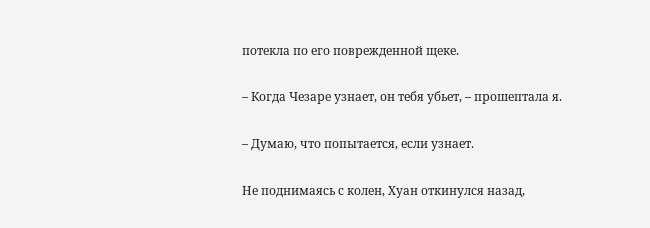потекла по его поврежденной щеке.

– Когда Чезаре узнает, он тебя убьет, – прошептала я.

– Думаю, что попытается, если узнает.

Не поднимаясь с колен, Хуан откинулся назад,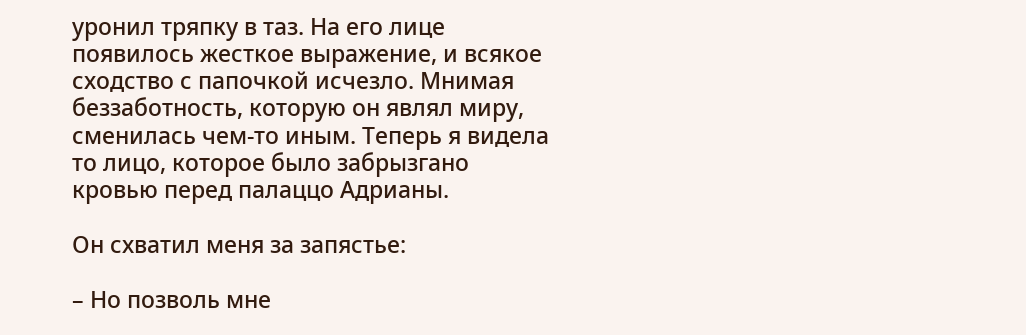уронил тряпку в таз. На его лице появилось жесткое выражение, и всякое сходство с папочкой исчезло. Мнимая беззаботность, которую он являл миру, сменилась чем-то иным. Теперь я видела то лицо, которое было забрызгано кровью перед палаццо Адрианы.

Он схватил меня за запястье:

– Но позволь мне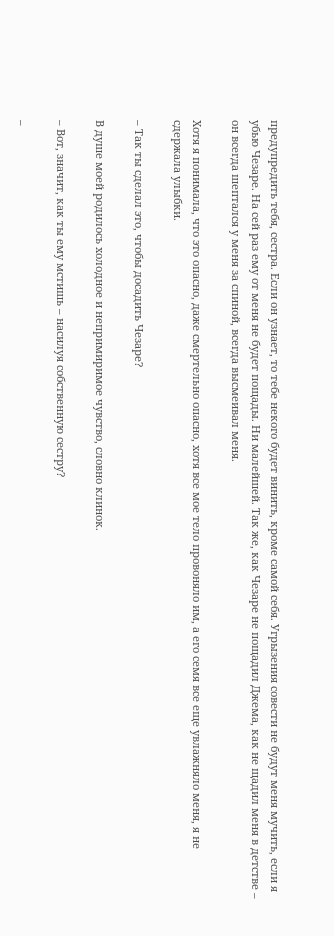предупредить тебя, сестра. Если он узнает, то тебе некого будет винить, кроме самой себя. Угрызения совести не будут меня мучить, если я убью Чезаре. На сей раз ему от меня не будет пощады. Ни малейшей. Так же, как Чезаре не пощадил Джема, как не щадил меня в детстве – он всегда шептался у меня за спиной, всегда высмеивал меня.

Хотя я понимала, что это опасно, даже смертельно опасно, хотя все мое тело провоняло им, а его семя все еще увлажняло меня, я не сдержала улыбки.

– Так ты сделал это, чтобы досадить Чезаре?

В душе моей родилось холодное и непримиримое чувство, словно клинок.

– Вот, значит, как ты ему мстишь – насилуя собственную сестру?

–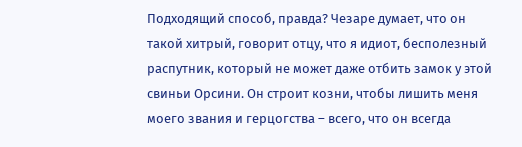Подходящий способ, правда? Чезаре думает, что он такой хитрый, говорит отцу, что я идиот, бесполезный распутник, который не может даже отбить замок у этой свиньи Орсини. Он строит козни, чтобы лишить меня моего звания и герцогства – всего, что он всегда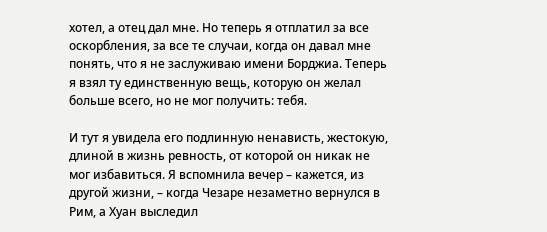хотел, а отец дал мне. Но теперь я отплатил за все оскорбления, за все те случаи, когда он давал мне понять, что я не заслуживаю имени Борджиа. Теперь я взял ту единственную вещь, которую он желал больше всего, но не мог получить: тебя.

И тут я увидела его подлинную ненависть, жестокую, длиной в жизнь ревность, от которой он никак не мог избавиться. Я вспомнила вечер – кажется, из другой жизни, – когда Чезаре незаметно вернулся в Рим, а Хуан выследил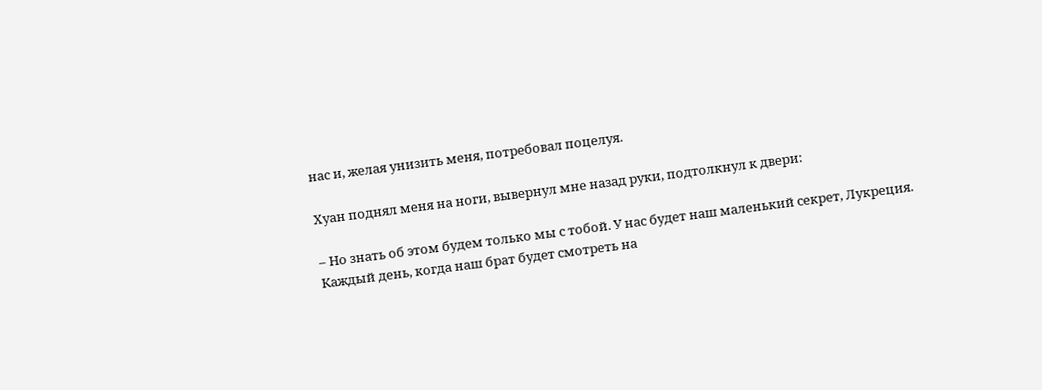нас и, желая унизить меня, потребовал поцелуя.

Хуан поднял меня на ноги, вывернул мне назад руки, подтолкнул к двери:

– Но знать об этом будем только мы с тобой. У нас будет наш маленький секрет, Лукреция. Каждый день, когда наш брат будет смотреть на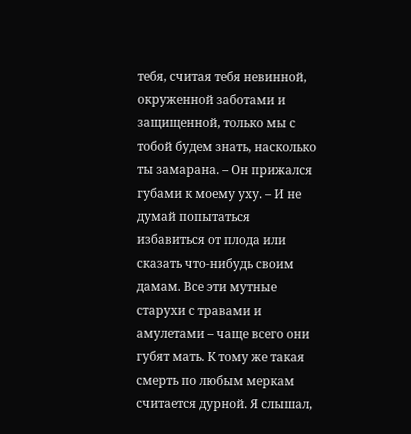тебя, считая тебя невинной, окруженной заботами и защищенной, только мы с тобой будем знать, насколько ты замарана. – Он прижался губами к моему уху. – И не думай попытаться избавиться от плода или сказать что-нибудь своим дамам. Все эти мутные старухи с травами и амулетами – чаще всего они губят мать. К тому же такая смерть по любым меркам считается дурной. Я слышал,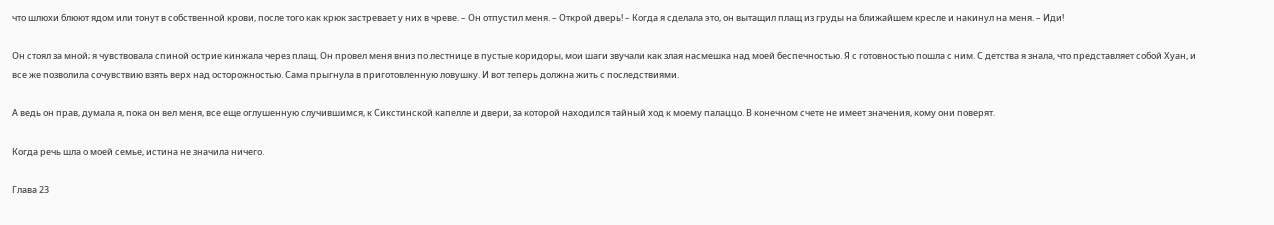что шлюхи блюют ядом или тонут в собственной крови, после того как крюк застревает у них в чреве. – Он отпустил меня. – Открой дверь! – Когда я сделала это, он вытащил плащ из груды на ближайшем кресле и накинул на меня. – Иди!

Он стоял за мной; я чувствовала спиной острие кинжала через плащ. Он провел меня вниз по лестнице в пустые коридоры, мои шаги звучали как злая насмешка над моей беспечностью. Я с готовностью пошла с ним. С детства я знала, что представляет собой Хуан, и все же позволила сочувствию взять верх над осторожностью. Сама прыгнула в приготовленную ловушку. И вот теперь должна жить с последствиями.

А ведь он прав, думала я, пока он вел меня, все еще оглушенную случившимся, к Сикстинской капелле и двери, за которой находился тайный ход к моему палаццо. В конечном счете не имеет значения, кому они поверят.

Когда речь шла о моей семье, истина не значила ничего.

Глава 23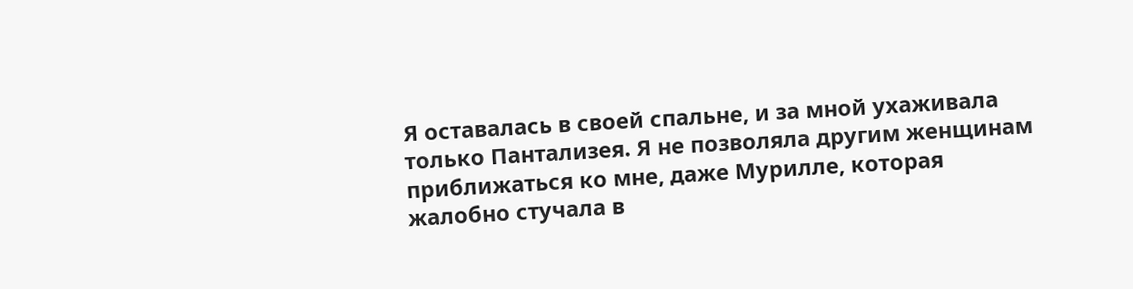Я оставалась в своей спальне, и за мной ухаживала только Пантализея. Я не позволяла другим женщинам приближаться ко мне, даже Мурилле, которая жалобно стучала в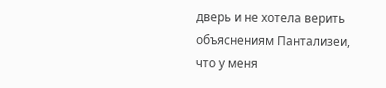дверь и не хотела верить объяснениям Пантализеи, что у меня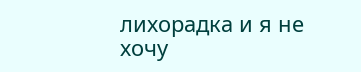лихорадка и я не хочу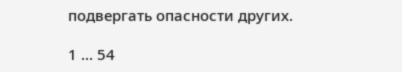подвергать опасности других.

1 ... 54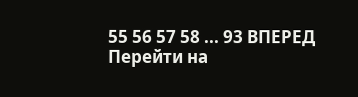55 56 57 58 ... 93 ВПЕРЕД
Перейти на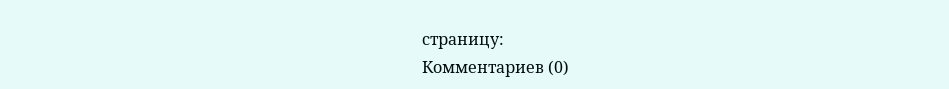страницу:
Комментариев (0)